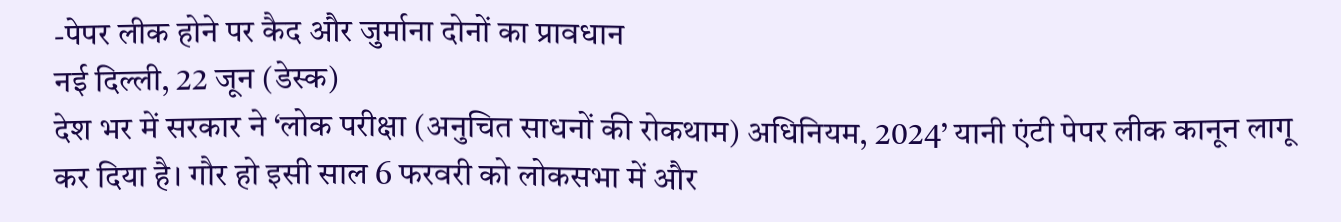-पेपर लीक होने पर कैद और जुर्माना दोनों का प्रावधान
नई दिल्ली, 22 जून (डेस्क)
देश भर में सरकार ने ‘लोक परीक्षा (अनुचित साधनों की रोकथाम) अधिनियम, 2024’ यानी एंटी पेपर लीक कानून लागू कर दिया है। गौर हो इसी साल 6 फरवरी को लोकसभा में और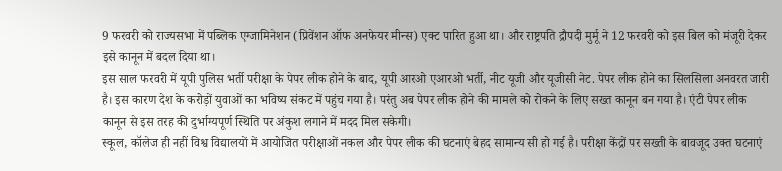9 फरवरी को राज्यसभा में पब्लिक एग्जामिनेशन (प्रिवेंशन ऑफ अनफेयर मीन्स) एक्ट पारित हुआ था। और राष्ट्रपति द्रौपदी मुर्मू ने 12 फरवरी को इस बिल को मंजूरी देकर इसे कानून में बदल दिया था।
इस साल फरवरी में यूपी पुलिस भर्ती परीक्षा के पेपर लीक होने के बाद, यूपी आरओ एआरओ भर्ती, नीट यूजी और यूजीसी नेट. पेपर लीक होने का सिलसिला अनवरत जारी है। इस कारण देश के करोड़ों युवाओं का भविष्य संकट में पहुंच गया है। परंतु अब पेपर लीक होने की मामले को रोकने के लिए सख्त कानून बन गया है। एंटी पेपर लीक कानून से इस तरह की दुर्भाग्यपूर्ण स्थिति पर अंकुश लगाने में मदद मिल सकेगी।
स्कूल, कॉलेज ही नहीं विश्व विद्यालयों में आयोजित परीक्षाओं नकल और पेपर लीक की घटनाएं बेहद सामान्य सी हो गई है। परीक्षा केंद्रों पर सख्ती के बावजूद उक्त घटनाएं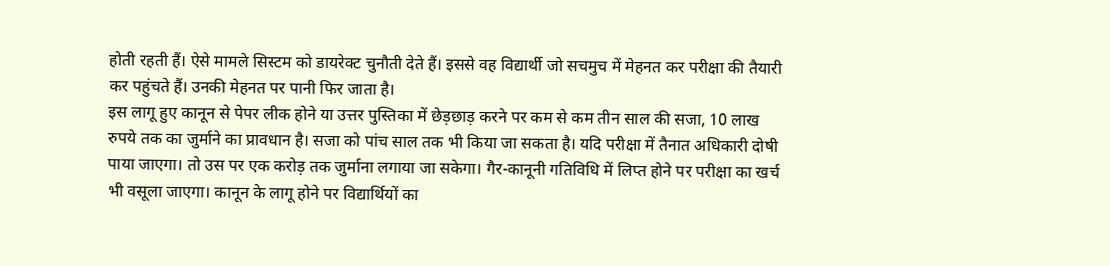होती रहती हैं। ऐसे मामले सिस्टम को डायरेक्ट चुनौती देते हैं। इससे वह विद्यार्थी जो सचमुच में मेहनत कर परीक्षा की तैयारी कर पहुंचते हैं। उनकी मेहनत पर पानी फिर जाता है।
इस लागू हुए कानून से पेपर लीक होने या उत्तर पुस्तिका में छेड़छाड़ करने पर कम से कम तीन साल की सजा, 10 लाख रुपये तक का जुर्माने का प्रावधान है। सजा को पांच साल तक भी किया जा सकता है। यदि परीक्षा में तैनात अधिकारी दोषी पाया जाएगा। तो उस पर एक करोड़ तक जुर्माना लगाया जा सकेगा। गैर-कानूनी गतिविधि में लिप्त होने पर परीक्षा का खर्च भी वसूला जाएगा। कानून के लागू होने पर विद्यार्थियों का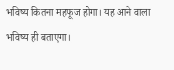भविष्य कितना महफूज होगा। यह आने वाला भविष्य ही बताएगा।